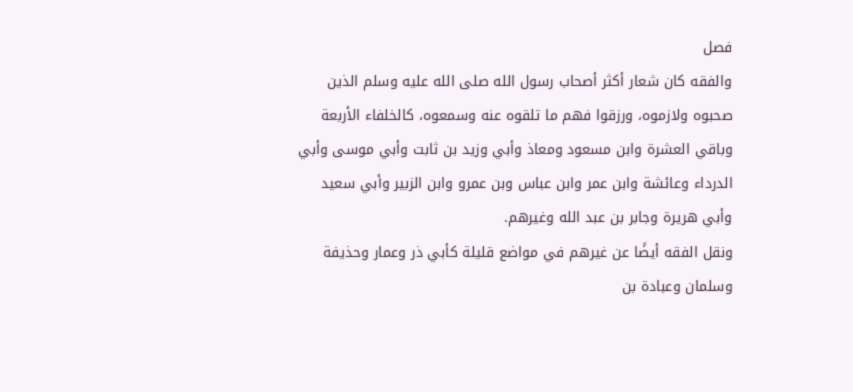فصل
والفقه كان شعار أكثر أصحاب رسول الله صلى الله عليه وسلم الذين صحبوه ولازموه، ورزقوا فهم ما تلقوه عنه وسمعوه، كالخلفاء الأربعة وباقي العشرة وابن مسعود ومعاذ وأبي وزيد بن ثابت وأبي موسى وأبي الدرداء وعائشة وابن عمر وابن عباس وبن عمرو وابن الزبير وأبي سعيد وأبي هريرة وجابر بن عبد الله وغيرهم.
ونقل الفقه أيضًا عن غيرهم في مواضع قليلة كأبي ذر وعمار وحذيفة وسلمان وعبادة بن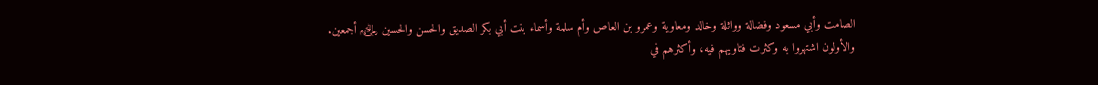الصامت وأبي مسعود وفضالة وواثلة وخالد ومعاوية وعمرو بن العاص وأم سلمة وأسماء بنت أبي بكر الصديق والحسن والحسين ﵃ أجمعين.
والأولون اشتهروا به وكثرت فتاويهم فيه، وأكثرهم في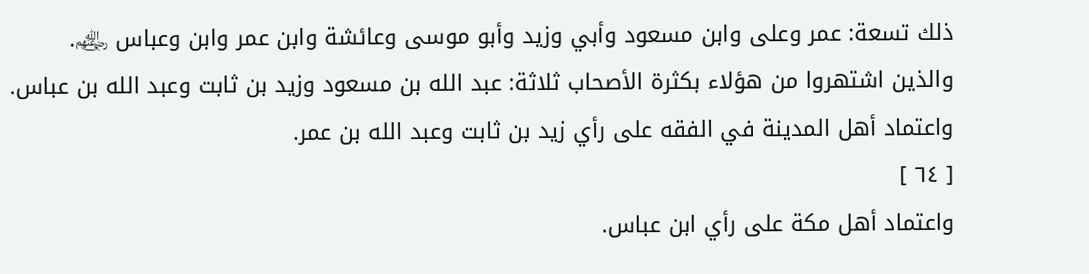ذلك تسعة: عمر وعلى وابن مسعود وأبي وزيد وأبو موسى وعائشة وابن عمر وابن وعباس ﵃.
والذين اشتهروا من هؤلاء بكثرة الأصحاب ثلاثة: عبد الله بن مسعود وزيد بن ثابت وعبد الله بن عباس.
واعتماد أهل المدينة في الفقه على رأي زيد بن ثابت وعبد الله بن عمر.
[ ٦٤ ]
واعتماد أهل مكة على رأي ابن عباس.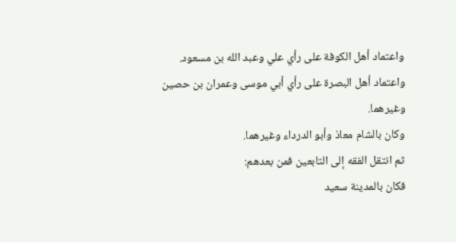واعتماد أهل الكوفة على رأي علي وعبد الله بن مسعود.
واعتماد أهل البصرة على رأي أبي موسى وعمران بن حصين وغيرهما.
وكان بالشام معاذ وأبو الدرداء وغيرهما.
ثم انتقل الفقه إلى التابعين فمن بعدهم:
فكان بالمدينة سعيد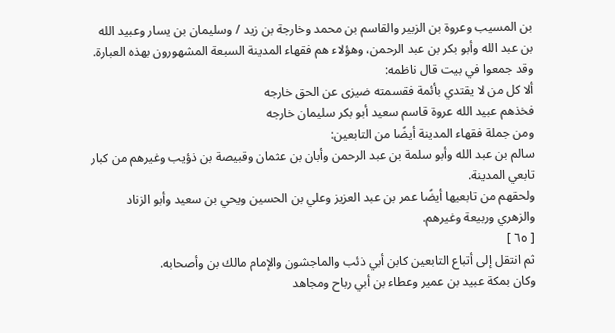بن المسيب وعروة بن الزبير والقاسم بن محمد وخارجة بن زيد / وسليمان بن يسار وعبيد الله بن عبد الله وأبو بكر بن عبد الرحمن، وهؤلاء هم فقهاء المدينة السبعة المشهورون بهذه العبارة.
وقد جمعوا في بيت قال ناظمه:
ألا كل من لا يقتدي بأئمة فقسمته ضيزى عن الحق خارجه
فخذهم عبيد الله عروة قاسم سعيد أبو بكر سليمان خارجه
ومن جملة فقهاء المدينة أيضًا من التابعين:
سالم بن عبد الله وأبو سلمة بن عبد الرحمن وأبان بن عثمان وقبيصة بن ذؤيب وغيرهم من كبار تابعي المدينة.
ولحقهم من تابعيها أيضًا عمر بن عبد العزيز وعلي بن الحسين ويحي بن سعيد وأبو الزناد والزهري وربيعة وغيرهم.
[ ٦٥ ]
ثم انتقل إلى أتباع التابعين كابن أبي ذئب والماجشون والإمام مالك بن وأصحابه.
وكان بمكة عبيد بن عمير وعطاء بن أبي رباح ومجاهد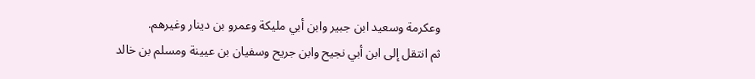وعكرمة وسعيد ابن جبير وابن أبي مليكة وعمرو بن دينار وغيرهم.
ثم انتقل إلى ابن أبي نجيح وابن جريح وسفيان بن عيينة ومسلم بن خالد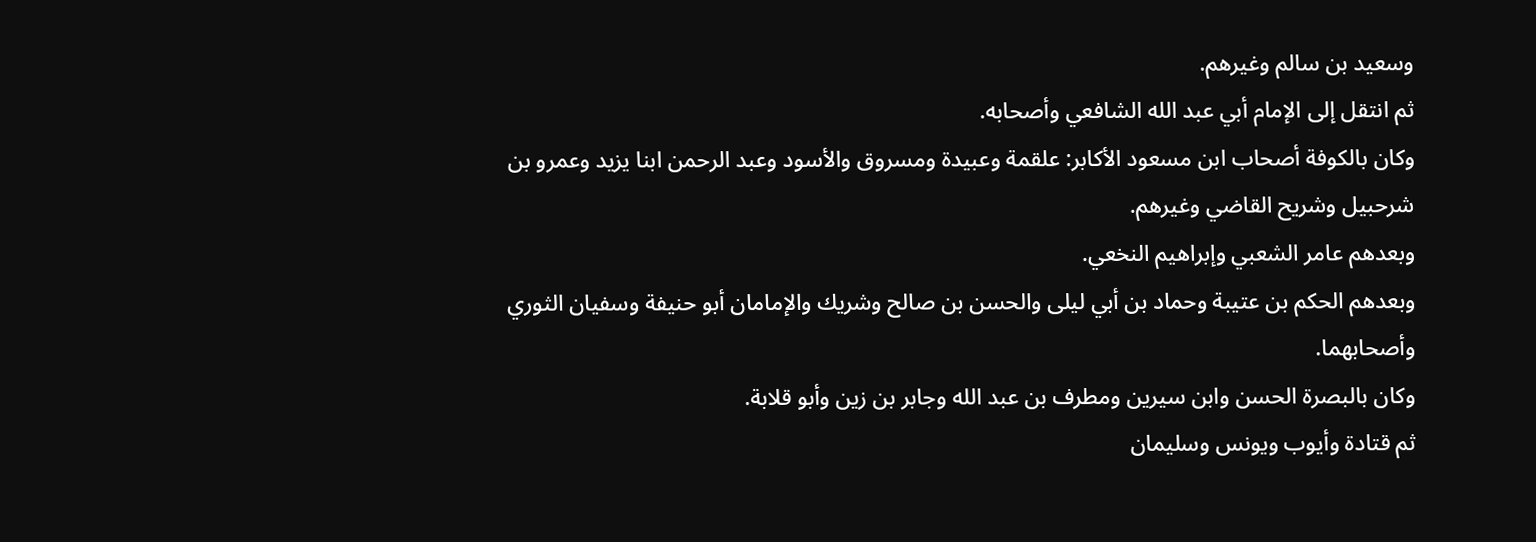وسعيد بن سالم وغيرهم.
ثم انتقل إلى الإمام أبي عبد الله الشافعي وأصحابه.
وكان بالكوفة أصحاب ابن مسعود الأكابر: علقمة وعبيدة ومسروق والأسود وعبد الرحمن ابنا يزيد وعمرو بن شرحبيل وشريح القاضي وغيرهم.
وبعدهم عامر الشعبي وإبراهيم النخعي.
وبعدهم الحكم بن عتيبة وحماد بن أبي ليلى والحسن بن صالح وشريك والإمامان أبو حنيفة وسفيان الثوري وأصحابهما.
وكان بالبصرة الحسن وابن سيرين ومطرف بن عبد الله وجابر بن زين وأبو قلابة.
ثم قتادة وأيوب ويونس وسليمان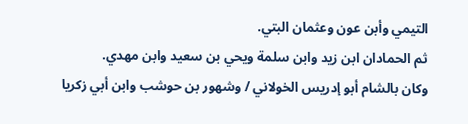التيمي وأبن عون وعثمان البتي.
ثم الحمادان ابن زيد وابن سلمة ويحي بن سعيد وابن مهدي.
وكان بالشام أبو إدريس الخولاني / وشهور بن حوشب وابن أبي زكريا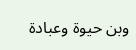وبن حيوة وعبادة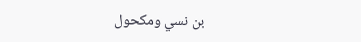بن نسي ومكحول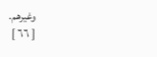وغيرهم.
[ ٦٦ ]